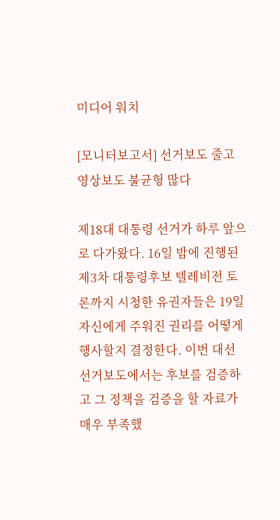미디어 워치

[모니터보고서] 선거보도 줄고 영상보도 불균형 많다

제18대 대통령 선거가 하루 앞으로 다가왔다. 16일 밤에 진행된 제3차 대통령후보 텔레비전 토론까지 시청한 유권자들은 19일 자신에게 주워진 권리를 어떻게 행사할지 결정한다. 이번 대선 선거보도에서는 후보를 검증하고 그 정책을 검증을 할 자료가 매우 부족했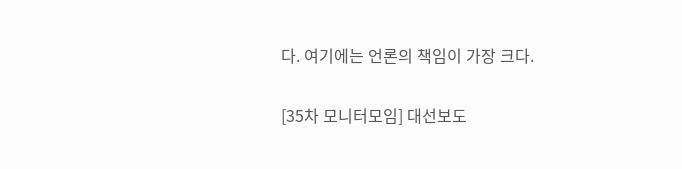다. 여기에는 언론의 책임이 가장 크다.

[35차 모니터모임] 대선보도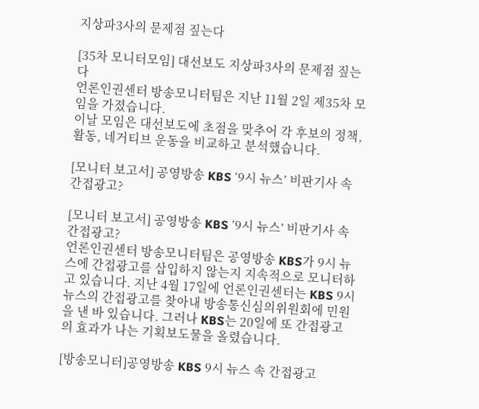지상파3사의 문제점 짚는다

[35차 모니터모임] 대선보도 지상파3사의 문제점 짚는다
언론인권센터 방송모니터팀은 지난 11월 2일 제35차 모임을 가졌습니다.
이날 모임은 대선보도에 초점을 맞추어 각 후보의 정책, 활동, 네거티브 운동을 비교하고 분석했습니다.

[모니터 보고서] 공영방송 KBS ‘9시 뉴스’ 비판기사 속 간접광고?

[모니터 보고서] 공영방송 KBS ’9시 뉴스’ 비판기사 속 간접광고?
언론인권센터 방송모니터팀은 공영방송 KBS가 9시 뉴스에 간접광고를 삽입하지 않는지 지속적으로 모니터하고 있습니다. 지난 4월 17일에 언론인권센터는 KBS 9시뉴스의 간접광고를 찾아내 방송통신심의위원회에 민원을 낸 바 있습니다. 그러나 KBS는 20일에 또 간접광고의 효과가 나는 기획보도물을 올렸습니다.

[방송모니터]공영방송 KBS 9시 뉴스 속 간접광고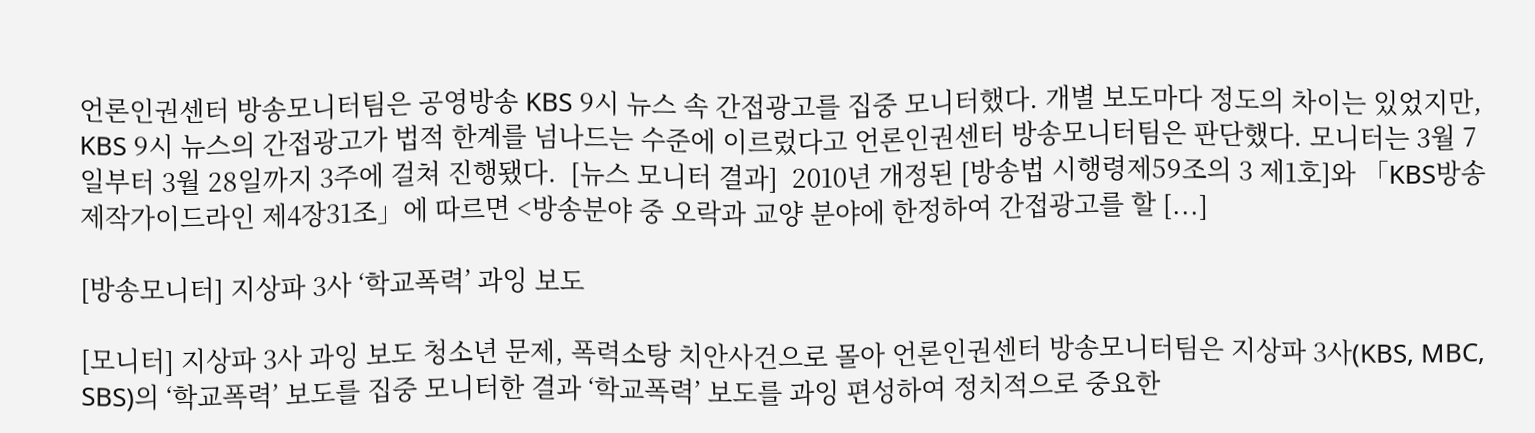언론인권센터 방송모니터팀은 공영방송 KBS 9시 뉴스 속 간접광고를 집중 모니터했다. 개별 보도마다 정도의 차이는 있었지만, KBS 9시 뉴스의 간접광고가 법적 한계를 넘나드는 수준에 이르렀다고 언론인권센터 방송모니터팀은 판단했다. 모니터는 3월 7일부터 3월 28일까지 3주에 걸쳐 진행됐다.  [뉴스 모니터 결과]  2010년 개정된 [방송법 시행령제59조의 3 제1호]와 「KBS방송제작가이드라인 제4장31조」에 따르면 <방송분야 중 오락과 교양 분야에 한정하여 간접광고를 할 [...]

[방송모니터] 지상파 3사 ‘학교폭력’ 과잉 보도

[모니터] 지상파 3사 과잉 보도 청소년 문제, 폭력소탕 치안사건으로 몰아 언론인권센터 방송모니터팀은 지상파 3사(KBS, MBC, SBS)의 ‘학교폭력’ 보도를 집중 모니터한 결과 ‘학교폭력’ 보도를 과잉 편성하여 정치적으로 중요한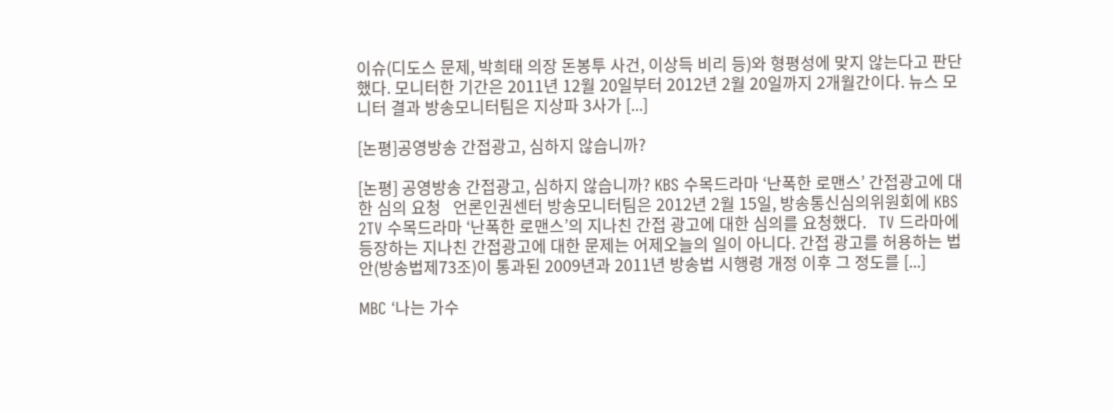이슈(디도스 문제, 박희태 의장 돈봉투 사건, 이상득 비리 등)와 형평성에 맞지 않는다고 판단했다. 모니터한 기간은 2011년 12월 20일부터 2012년 2월 20일까지 2개월간이다. 뉴스 모니터 결과 방송모니터팀은 지상파 3사가 [...]

[논평]공영방송 간접광고, 심하지 않습니까?

[논평] 공영방송 간접광고, 심하지 않습니까? KBS 수목드라마 ‘난폭한 로맨스’ 간접광고에 대한 심의 요청   언론인권센터 방송모니터팀은 2012년 2월 15일, 방송통신심의위원회에 KBS 2TV 수목드라마 ‘난폭한 로맨스’의 지나친 간접 광고에 대한 심의를 요청했다.   TV 드라마에 등장하는 지나친 간접광고에 대한 문제는 어제오늘의 일이 아니다. 간접 광고를 허용하는 법안(방송법제73조)이 통과된 2009년과 2011년 방송법 시행령 개정 이후 그 정도를 [...]

MBC ‘나는 가수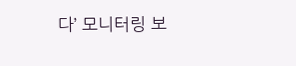다’ 모니터링 보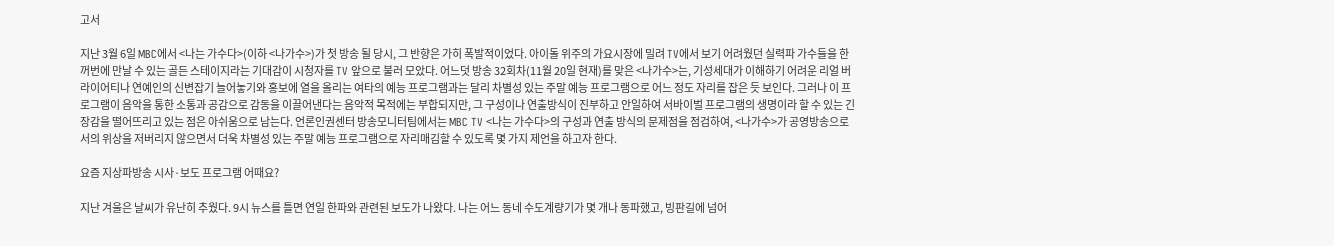고서

지난 3월 6일 MBC에서 <나는 가수다>(이하 <나가수>)가 첫 방송 될 당시, 그 반향은 가히 폭발적이었다. 아이돌 위주의 가요시장에 밀려 TV에서 보기 어려웠던 실력파 가수들을 한꺼번에 만날 수 있는 골든 스테이지라는 기대감이 시청자를 TV 앞으로 불러 모았다. 어느덧 방송 32회차(11월 20일 현재)를 맞은 <나가수>는, 기성세대가 이해하기 어려운 리얼 버라이어티나 연예인의 신변잡기 늘어놓기와 홍보에 열을 올리는 여타의 예능 프로그램과는 달리 차별성 있는 주말 예능 프로그램으로 어느 정도 자리를 잡은 듯 보인다. 그러나 이 프로그램이 음악을 통한 소통과 공감으로 감동을 이끌어낸다는 음악적 목적에는 부합되지만, 그 구성이나 연출방식이 진부하고 안일하여 서바이벌 프로그램의 생명이라 할 수 있는 긴장감을 떨어뜨리고 있는 점은 아쉬움으로 남는다. 언론인권센터 방송모니터팀에서는 MBC TV <나는 가수다>의 구성과 연출 방식의 문제점을 점검하여, <나가수>가 공영방송으로서의 위상을 저버리지 않으면서 더욱 차별성 있는 주말 예능 프로그램으로 자리매김할 수 있도록 몇 가지 제언을 하고자 한다.

요즘 지상파방송 시사·보도 프로그램 어때요?

지난 겨울은 날씨가 유난히 추웠다. 9시 뉴스를 틀면 연일 한파와 관련된 보도가 나왔다. 나는 어느 동네 수도계량기가 몇 개나 동파했고, 빙판길에 넘어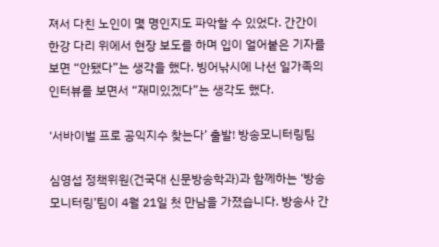져서 다친 노인이 몇 명인지도 파악할 수 있었다. 간간이 한강 다리 위에서 현장 보도를 하며 입이 얼어붙은 기자를 보면 “안됐다”는 생각을 했다. 빙어낚시에 나선 일가족의 인터뷰를 보면서 “재미있겠다”는 생각도 했다.

‘서바이벌 프로 공익지수 찾는다’ 출발! 방송모니터링팀

심영섭 정책위원(건국대 신문방송학과)과 함께하는 ‘방송 모니터링’팀이 4월 21일 첫 만남을 가졌습니다. 방송사 간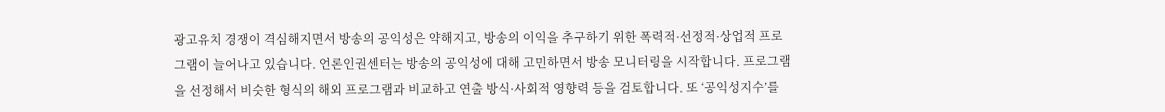광고유치 경쟁이 격심해지면서 방송의 공익성은 약해지고, 방송의 이익을 추구하기 위한 폭력적·선정적·상업적 프로그램이 늘어나고 있습니다. 언론인권센터는 방송의 공익성에 대해 고민하면서 방송 모니터링을 시작합니다. 프로그램을 선정해서 비슷한 형식의 해외 프로그램과 비교하고 연출 방식·사회적 영향력 등을 검토합니다. 또 ‘공익성지수’를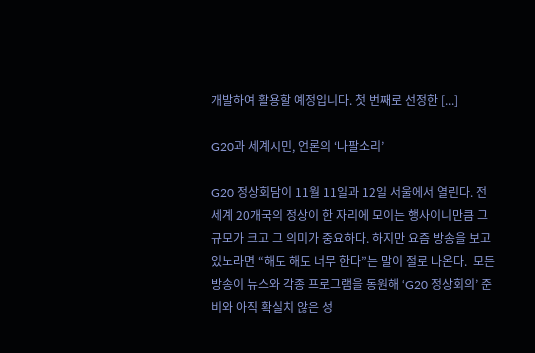개발하여 활용할 예정입니다. 첫 번째로 선정한 [...]

G20과 세계시민, 언론의 ‘나팔소리’

G20 정상회담이 11월 11일과 12일 서울에서 열린다. 전 세계 20개국의 정상이 한 자리에 모이는 행사이니만큼 그 규모가 크고 그 의미가 중요하다. 하지만 요즘 방송을 보고 있노라면 “해도 해도 너무 한다”는 말이 절로 나온다.  모든 방송이 뉴스와 각종 프로그램을 동원해 ‘G20 정상회의’ 준비와 아직 확실치 않은 성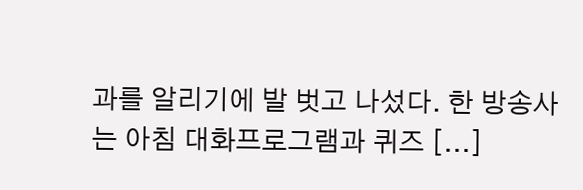과를 알리기에 발 벗고 나섰다. 한 방송사는 아침 대화프로그램과 퀴즈 [...]